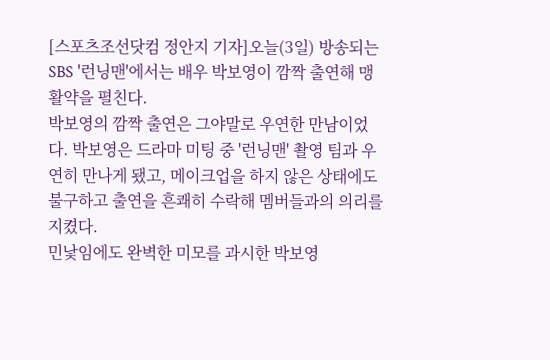[스포츠조선닷컴 정안지 기자]오늘(3일) 방송되는 SBS '런닝맨'에서는 배우 박보영이 깜짝 출연해 맹활약을 펼친다.
박보영의 깜짝 출연은 그야말로 우연한 만남이었다. 박보영은 드라마 미팅 중 '런닝맨' 촬영 팀과 우연히 만나게 됐고, 메이크업을 하지 않은 상태에도 불구하고 출연을 흔쾌히 수락해 멤버들과의 의리를 지켰다.
민낯임에도 완벽한 미모를 과시한 박보영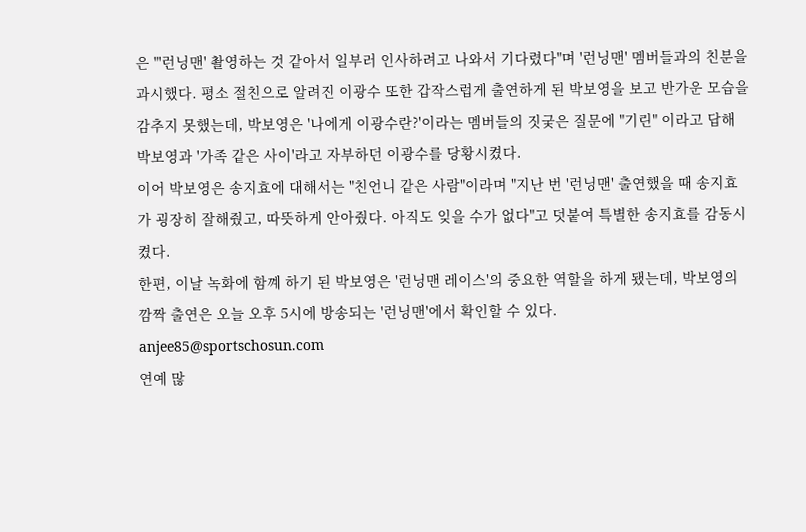은 "'런닝맨' 촬영하는 것 같아서 일부러 인사하려고 나와서 기다렸다"며 '런닝맨' 멤버들과의 친분을 과시했다. 평소 절친으로 알려진 이광수 또한 갑작스럽게 출연하게 된 박보영을 보고 반가운 모습을 감추지 못했는데, 박보영은 '나에게 이광수란?'이라는 멤버들의 짓궂은 질문에 "기린" 이라고 답해 박보영과 '가족 같은 사이'라고 자부하던 이광수를 당황시켰다.
이어 박보영은 송지효에 대해서는 "친언니 같은 사람"이라며 "지난 번 '런닝맨' 출연했을 때 송지효가 굉장히 잘해줬고, 따뜻하게 안아줬다. 아직도 잊을 수가 없다"고 덧붙여 특별한 송지효를 감동시켰다.
한편, 이날 녹화에 함꼐 하기 된 박보영은 '런닝맨 레이스'의 중요한 역할을 하게 됐는데, 박보영의 깜짝 출연은 오늘 오후 5시에 방송되는 '런닝맨'에서 확인할 수 있다.
anjee85@sportschosun.com
연예 많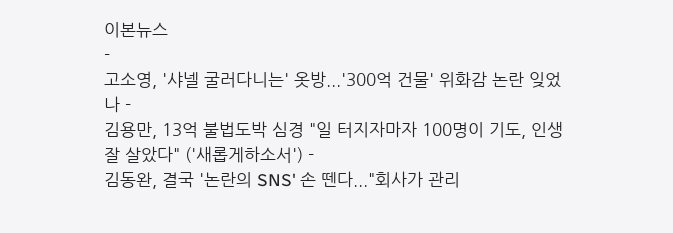이본뉴스
-
고소영, '샤넬 굴러다니는' 옷방...'300억 건물' 위화감 논란 잊었나 -
김용만, 13억 불법도박 심경 "일 터지자마자 100명이 기도, 인생 잘 살았다" ('새롭게하소서') -
김동완, 결국 '논란의 SNS' 손 뗀다..."회사가 관리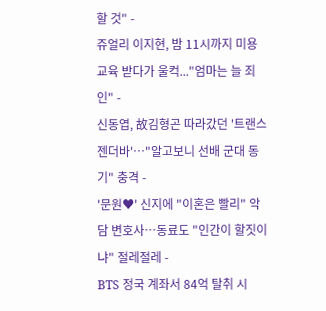할 것" -
쥬얼리 이지현, 밤 11시까지 미용 교육 받다가 울컥..."엄마는 늘 죄인" -
신동엽, 故김형곤 따라갔던 '트랜스젠더바'…"알고보니 선배 군대 동기" 충격 -
'문원♥' 신지에 "이혼은 빨리" 악담 변호사…동료도 "인간이 할짓이냐" 절레절레 -
BTS 정국 계좌서 84억 탈취 시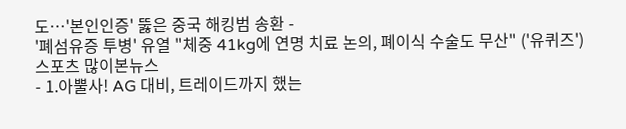도…'본인인증' 뚫은 중국 해킹범 송환 -
'폐섬유증 투병' 유열 "체중 41kg에 연명 치료 논의, 폐이식 수술도 무산" ('유퀴즈')
스포츠 많이본뉴스
- 1.아뿔사! AG 대비, 트레이드까지 했는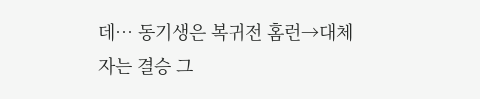데… 동기생은 복귀전 홈런→대체자는 결승 그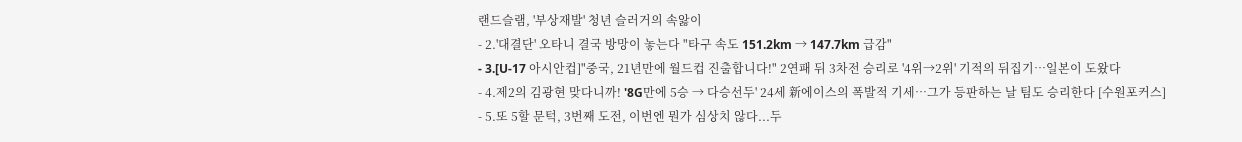랜드슬램, '부상재발' 청년 슬러거의 속앓이
- 2.'대결단' 오타니 결국 방망이 놓는다 "타구 속도 151.2km → 147.7km 급감"
- 3.[U-17 아시안컵]"중국, 21년만에 월드컵 진출합니다!" 2연패 뒤 3차전 승리로 '4위→2위' 기적의 뒤집기…일본이 도왔다
- 4.제2의 김광현 맞다니까! '8G만에 5승 → 다승선두' 24세 新에이스의 폭발적 기세…그가 등판하는 날 팀도 승리한다 [수원포커스]
- 5.또 5할 문턱, 3번째 도전, 이번엔 뭔가 심상치 않다...두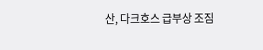산, 다크호스 급부상 조짐